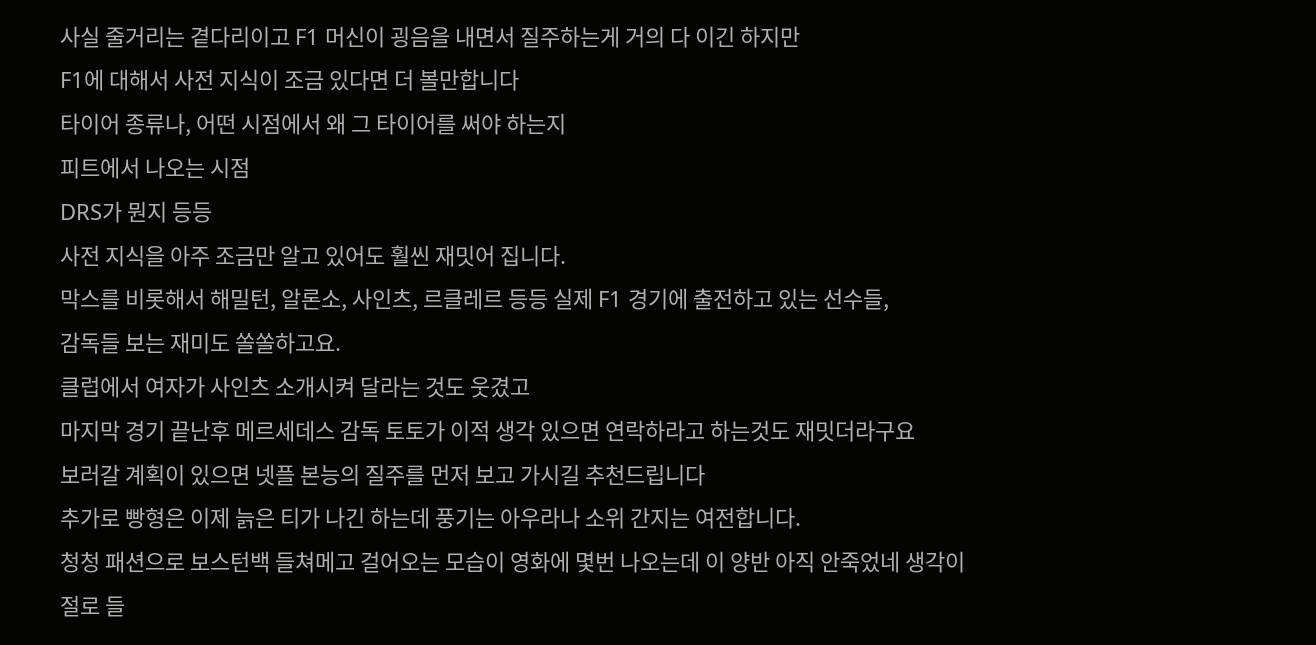사실 줄거리는 곁다리이고 F1 머신이 굉음을 내면서 질주하는게 거의 다 이긴 하지만
F1에 대해서 사전 지식이 조금 있다면 더 볼만합니다
타이어 종류나, 어떤 시점에서 왜 그 타이어를 써야 하는지
피트에서 나오는 시점
DRS가 뭔지 등등
사전 지식을 아주 조금만 알고 있어도 훨씬 재밋어 집니다.
막스를 비롯해서 해밀턴, 알론소, 사인츠, 르클레르 등등 실제 F1 경기에 출전하고 있는 선수들,
감독들 보는 재미도 쏠쏠하고요.
클럽에서 여자가 사인츠 소개시켜 달라는 것도 웃겼고
마지막 경기 끝난후 메르세데스 감독 토토가 이적 생각 있으면 연락하라고 하는것도 재밋더라구요
보러갈 계획이 있으면 넷플 본능의 질주를 먼저 보고 가시길 추천드립니다
추가로 빵형은 이제 늙은 티가 나긴 하는데 풍기는 아우라나 소위 간지는 여전합니다.
청청 패션으로 보스턴백 들쳐메고 걸어오는 모습이 영화에 몇번 나오는데 이 양반 아직 안죽었네 생각이 절로 들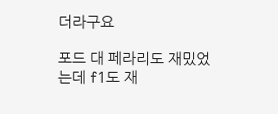더라구요

포드 대 페라리도 재밌었는데 f1도 재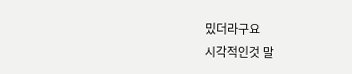밌더라구요
시각적인것 말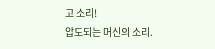고 소리!
압도되는 머신의 소리.